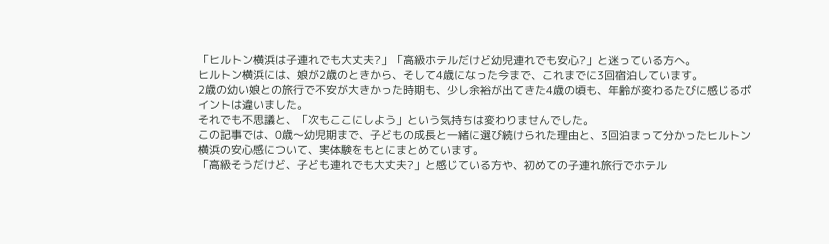「ヒルトン横浜は子連れでも大丈夫?」「高級ホテルだけど幼児連れでも安心?」と迷っている方へ。
ヒルトン横浜には、娘が2歳のときから、そして4歳になった今まで、これまでに3回宿泊しています。
2歳の幼い娘との旅行で不安が大きかった時期も、少し余裕が出てきた4歳の頃も、年齢が変わるたびに感じるポイントは違いました。
それでも不思議と、「次もここにしよう」という気持ちは変わりませんでした。
この記事では、0歳〜幼児期まで、子どもの成長と一緒に選び続けられた理由と、3回泊まって分かったヒルトン横浜の安心感について、実体験をもとにまとめています。
「高級そうだけど、子ども連れでも大丈夫?」と感じている方や、初めての子連れ旅行でホテル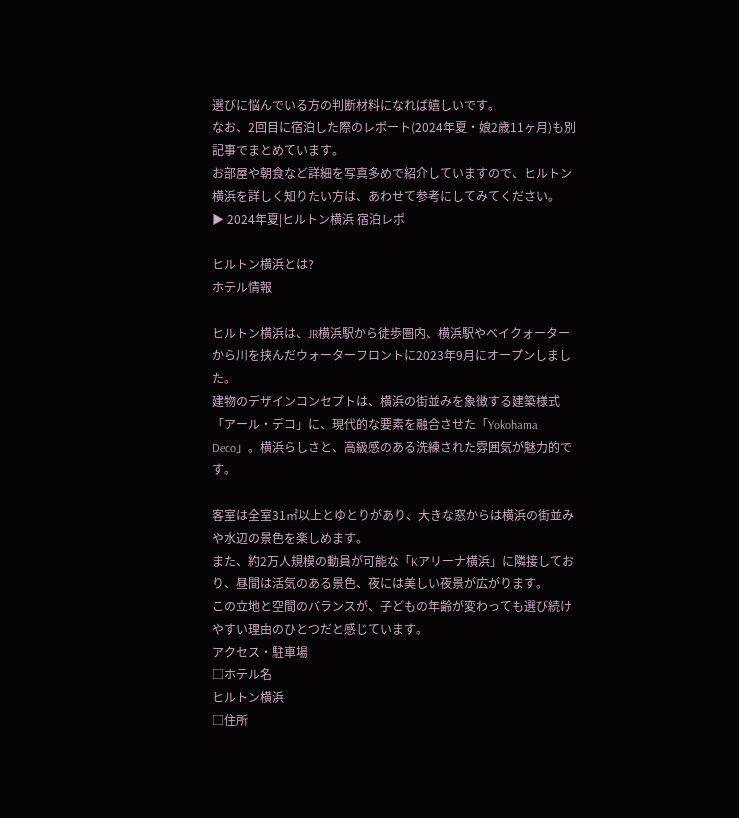選びに悩んでいる方の判断材料になれば嬉しいです。
なお、2回目に宿泊した際のレポート(2024年夏・娘2歳11ヶ月)も別記事でまとめています。
お部屋や朝食など詳細を写真多めで紹介していますので、ヒルトン横浜を詳しく知りたい方は、あわせて参考にしてみてください。
▶ 2024年夏|ヒルトン横浜 宿泊レポ

ヒルトン横浜とは?
ホテル情報

ヒルトン横浜は、JR横浜駅から徒歩圏内、横浜駅やベイクォーターから川を挟んだウォーターフロントに2023年9月にオープンしました。
建物のデザインコンセプトは、横浜の街並みを象徴する建築様式「アール・デコ」に、現代的な要素を融合させた「Yokohama Deco」。横浜らしさと、高級感のある洗練された雰囲気が魅力的です。

客室は全室31㎡以上とゆとりがあり、大きな窓からは横浜の街並みや水辺の景色を楽しめます。
また、約2万人規模の動員が可能な「Kアリーナ横浜」に隣接しており、昼間は活気のある景色、夜には美しい夜景が広がります。
この立地と空間のバランスが、子どもの年齢が変わっても選び続けやすい理由のひとつだと感じています。
アクセス・駐車場
□ホテル名
ヒルトン横浜
□住所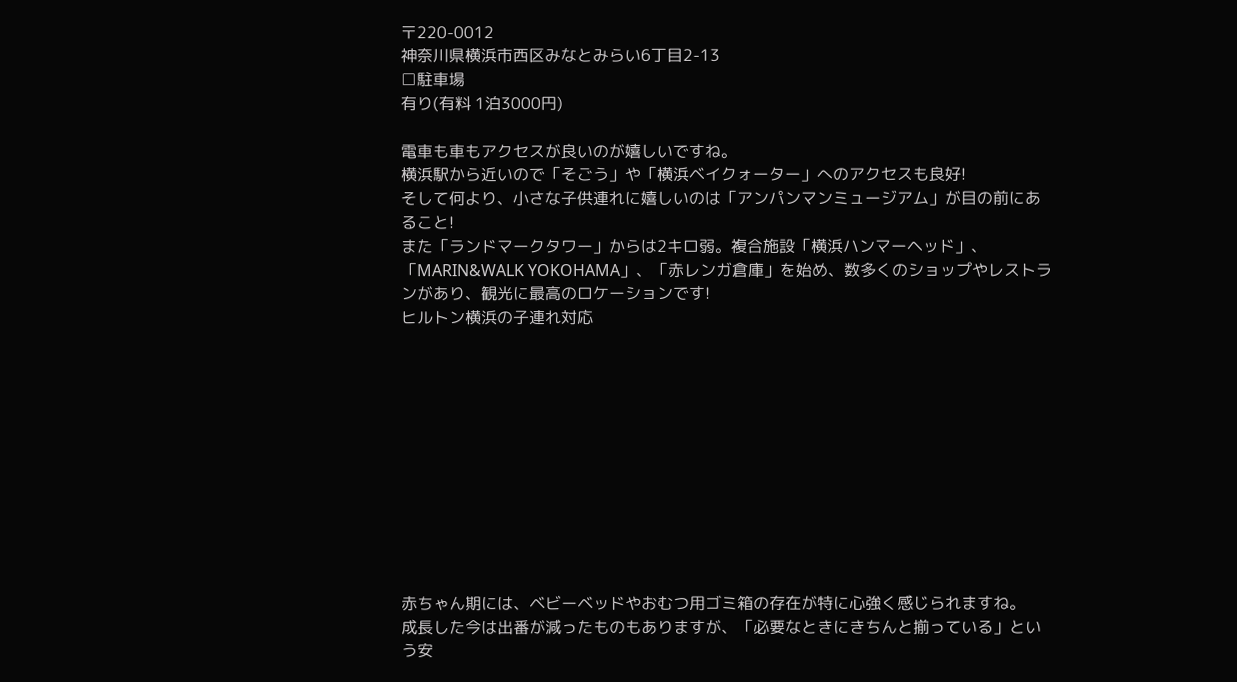〒220-0012
神奈川県横浜市西区みなとみらい6丁目2-13
□駐車場
有り(有料 1泊3000円)

電車も車もアクセスが良いのが嬉しいですね。
横浜駅から近いので「そごう」や「横浜ベイクォーター」へのアクセスも良好!
そして何より、小さな子供連れに嬉しいのは「アンパンマンミュージアム」が目の前にあること!
また「ランドマークタワー」からは2キロ弱。複合施設「横浜ハンマーヘッド」、「MARIN&WALK YOKOHAMA」、「赤レンガ倉庫」を始め、数多くのショップやレストランがあり、観光に最高のロケーションです!
ヒルトン横浜の子連れ対応











赤ちゃん期には、ベビーベッドやおむつ用ゴミ箱の存在が特に心強く感じられますね。
成長した今は出番が減ったものもありますが、「必要なときにきちんと揃っている」という安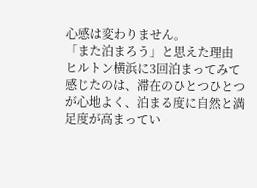心感は変わりません。
「また泊まろう」と思えた理由
ヒルトン横浜に3回泊まってみて感じたのは、滞在のひとつひとつが心地よく、泊まる度に自然と満足度が高まってい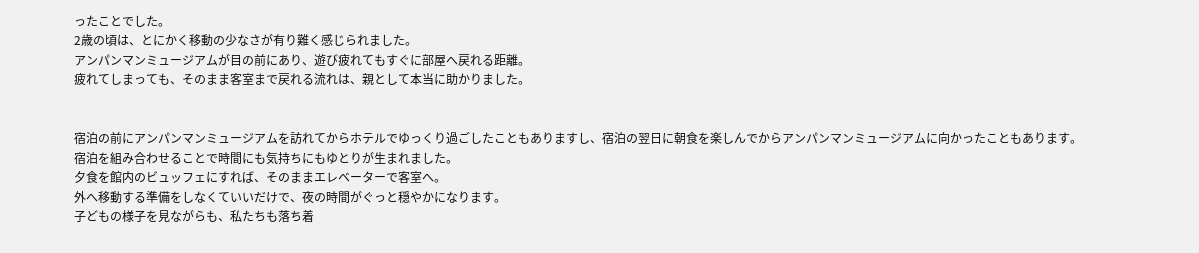ったことでした。
2歳の頃は、とにかく移動の少なさが有り難く感じられました。
アンパンマンミュージアムが目の前にあり、遊び疲れてもすぐに部屋へ戻れる距離。
疲れてしまっても、そのまま客室まで戻れる流れは、親として本当に助かりました。


宿泊の前にアンパンマンミュージアムを訪れてからホテルでゆっくり過ごしたこともありますし、宿泊の翌日に朝食を楽しんでからアンパンマンミュージアムに向かったこともあります。
宿泊を組み合わせることで時間にも気持ちにもゆとりが生まれました。
夕食を館内のビュッフェにすれば、そのままエレベーターで客室へ。
外へ移動する準備をしなくていいだけで、夜の時間がぐっと穏やかになります。
子どもの様子を見ながらも、私たちも落ち着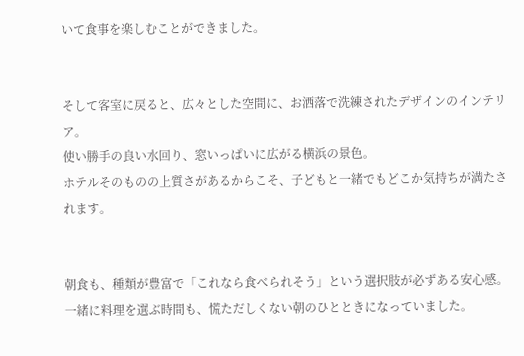いて食事を楽しむことができました。


そして客室に戻ると、広々とした空間に、お洒落で洗練されたデザインのインテリア。
使い勝手の良い水回り、窓いっぱいに広がる横浜の景色。
ホテルそのものの上質さがあるからこそ、子どもと一緒でもどこか気持ちが満たされます。


朝食も、種類が豊富で「これなら食べられそう」という選択肢が必ずある安心感。
一緒に料理を選ぶ時間も、慌ただしくない朝のひとときになっていました。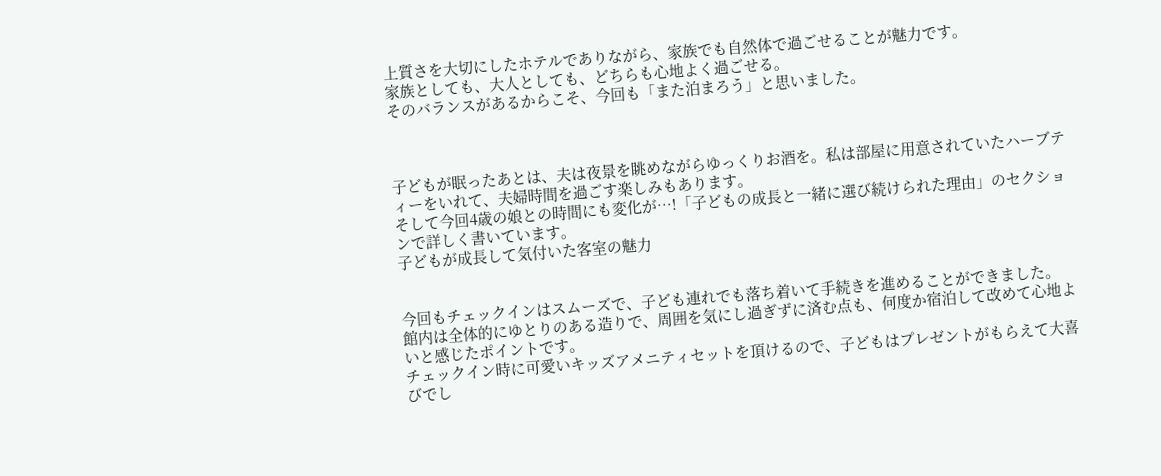上質さを大切にしたホテルでありながら、家族でも自然体で過ごせることが魅力です。
家族としても、大人としても、どちらも心地よく過ごせる。
そのバランスがあるからこそ、今回も「また泊まろう」と思いました。



子どもが眠ったあとは、夫は夜景を眺めながらゆっくりお酒を。私は部屋に用意されていたハーブティーをいれて、夫婦時間を過ごす楽しみもあります。
そして今回4歳の娘との時間にも変化が…!「子どもの成長と一緒に選び続けられた理由」のセクションで詳しく書いています。
子どもが成長して気付いた客室の魅力


今回もチェックインはスムーズで、子ども連れでも落ち着いて手続きを進めることができました。
館内は全体的にゆとりのある造りで、周囲を気にし過ぎずに済む点も、何度か宿泊して改めて心地よいと感じたポイントです。
チェックイン時に可愛いキッズアメニティセットを頂けるので、子どもはプレゼントがもらえて大喜びでし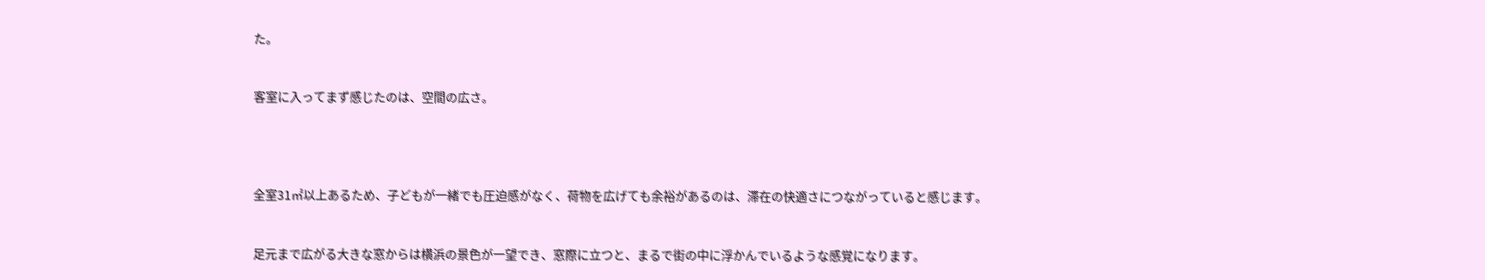た。


客室に入ってまず感じたのは、空間の広さ。




全室31㎡以上あるため、子どもが一緒でも圧迫感がなく、荷物を広げても余裕があるのは、滞在の快適さにつながっていると感じます。


足元まで広がる大きな窓からは横浜の景色が一望でき、窓際に立つと、まるで街の中に浮かんでいるような感覚になります。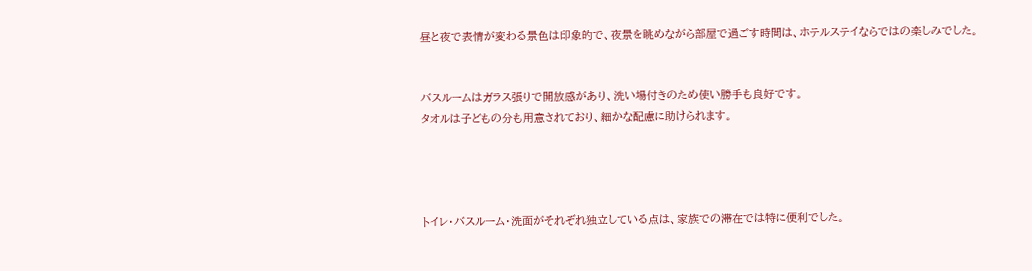昼と夜で表情が変わる景色は印象的で、夜景を眺めながら部屋で過ごす時間は、ホテルステイならではの楽しみでした。


バスルームはガラス張りで開放感があり、洗い場付きのため使い勝手も良好です。
タオルは子どもの分も用意されており、細かな配慮に助けられます。




トイレ・バスルーム・洗面がそれぞれ独立している点は、家族での滞在では特に便利でした。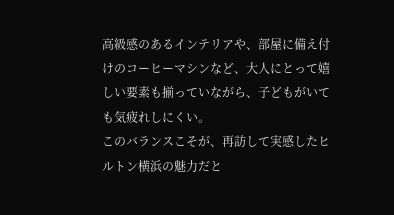高級感のあるインテリアや、部屋に備え付けのコーヒーマシンなど、大人にとって嬉しい要素も揃っていながら、子どもがいても気疲れしにくい。
このバランスこそが、再訪して実感したヒルトン横浜の魅力だと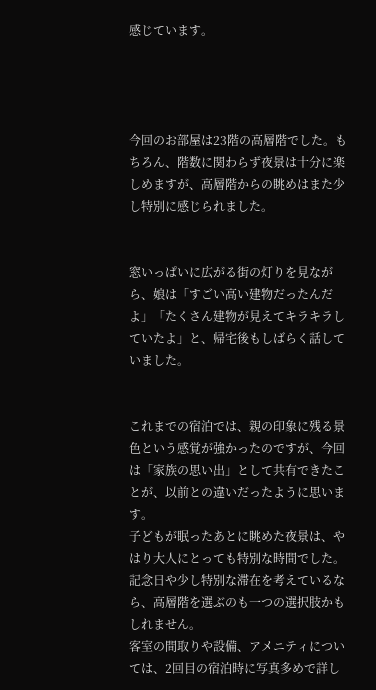感じています。




今回のお部屋は23階の高層階でした。もちろん、階数に関わらず夜景は十分に楽しめますが、高層階からの眺めはまた少し特別に感じられました。


窓いっぱいに広がる街の灯りを見ながら、娘は「すごい高い建物だったんだよ」「たくさん建物が見えてキラキラしていたよ」と、帰宅後もしばらく話していました。


これまでの宿泊では、親の印象に残る景色という感覚が強かったのですが、今回は「家族の思い出」として共有できたことが、以前との違いだったように思います。
子どもが眠ったあとに眺めた夜景は、やはり大人にとっても特別な時間でした。
記念日や少し特別な滞在を考えているなら、高層階を選ぶのも一つの選択肢かもしれません。
客室の間取りや設備、アメニティについては、2回目の宿泊時に写真多めで詳し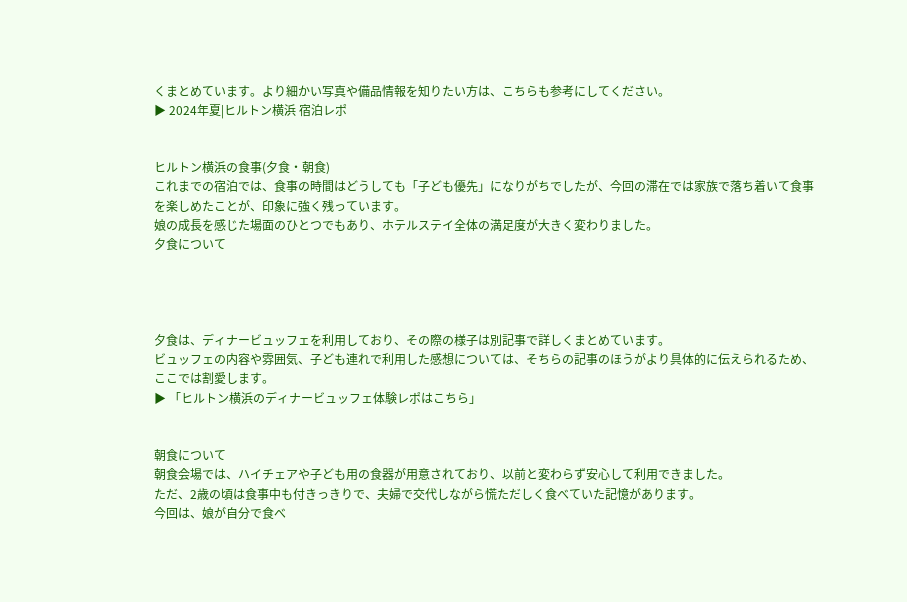くまとめています。より細かい写真や備品情報を知りたい方は、こちらも参考にしてください。
▶ 2024年夏|ヒルトン横浜 宿泊レポ


ヒルトン横浜の食事(夕食・朝食)
これまでの宿泊では、食事の時間はどうしても「子ども優先」になりがちでしたが、今回の滞在では家族で落ち着いて食事を楽しめたことが、印象に強く残っています。
娘の成長を感じた場面のひとつでもあり、ホテルステイ全体の満足度が大きく変わりました。
夕食について




夕食は、ディナービュッフェを利用しており、その際の様子は別記事で詳しくまとめています。
ビュッフェの内容や雰囲気、子ども連れで利用した感想については、そちらの記事のほうがより具体的に伝えられるため、ここでは割愛します。
▶ 「ヒルトン横浜のディナービュッフェ体験レポはこちら」


朝食について
朝食会場では、ハイチェアや子ども用の食器が用意されており、以前と変わらず安心して利用できました。
ただ、2歳の頃は食事中も付きっきりで、夫婦で交代しながら慌ただしく食べていた記憶があります。
今回は、娘が自分で食べ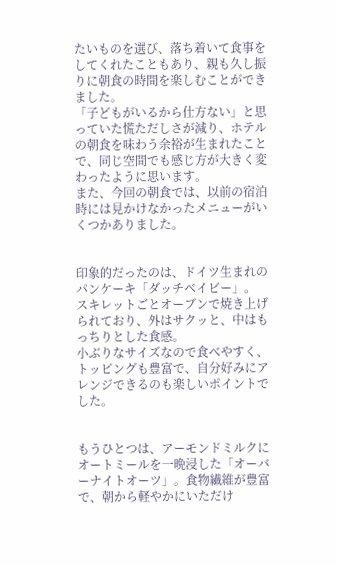たいものを選び、落ち着いて食事をしてくれたこともあり、親も久し振りに朝食の時間を楽しむことができました。
「子どもがいるから仕方ない」と思っていた慌ただしさが減り、ホテルの朝食を味わう余裕が生まれたことで、同じ空間でも感じ方が大きく変わったように思います。
また、今回の朝食では、以前の宿泊時には見かけなかったメニューがいくつかありました。


印象的だったのは、ドイツ生まれのパンケーキ「ダッチベイビー」。
スキレットごとオーブンで焼き上げられており、外はサクッと、中はもっちりとした食感。
小ぶりなサイズなので食べやすく、トッピングも豊富で、自分好みにアレンジできるのも楽しいポイントでした。


もうひとつは、アーモンドミルクにオートミールを一晩浸した「オーバーナイトオーツ」。食物繊維が豊富で、朝から軽やかにいただけ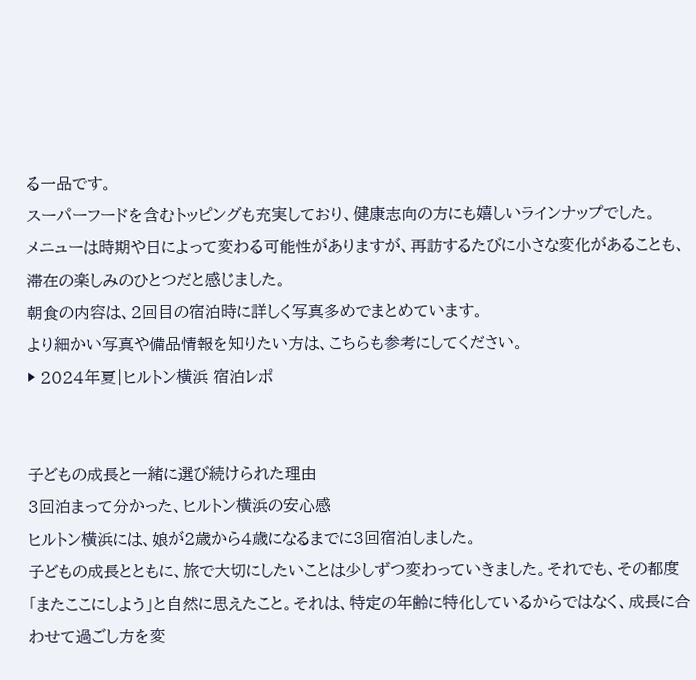る一品です。
スーパーフードを含むトッピングも充実しており、健康志向の方にも嬉しいラインナップでした。
メニューは時期や日によって変わる可能性がありますが、再訪するたびに小さな変化があることも、滞在の楽しみのひとつだと感じました。
朝食の内容は、2回目の宿泊時に詳しく写真多めでまとめています。
より細かい写真や備品情報を知りたい方は、こちらも参考にしてください。
▶ 2024年夏|ヒルトン横浜 宿泊レポ


子どもの成長と一緒に選び続けられた理由
3回泊まって分かった、ヒルトン横浜の安心感
ヒルトン横浜には、娘が2歳から4歳になるまでに3回宿泊しました。
子どもの成長とともに、旅で大切にしたいことは少しずつ変わっていきました。それでも、その都度「またここにしよう」と自然に思えたこと。それは、特定の年齢に特化しているからではなく、成長に合わせて過ごし方を変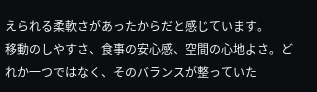えられる柔軟さがあったからだと感じています。
移動のしやすさ、食事の安心感、空間の心地よさ。どれか一つではなく、そのバランスが整っていた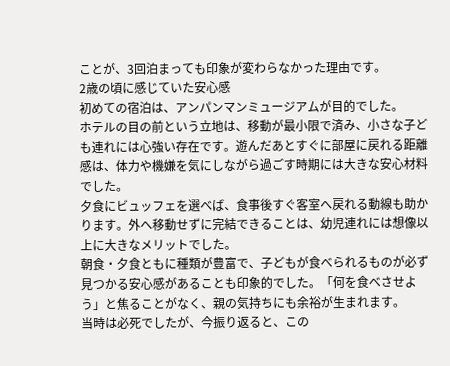ことが、3回泊まっても印象が変わらなかった理由です。
2歳の頃に感じていた安心感
初めての宿泊は、アンパンマンミュージアムが目的でした。
ホテルの目の前という立地は、移動が最小限で済み、小さな子ども連れには心強い存在です。遊んだあとすぐに部屋に戻れる距離感は、体力や機嫌を気にしながら過ごす時期には大きな安心材料でした。
夕食にビュッフェを選べば、食事後すぐ客室へ戻れる動線も助かります。外へ移動せずに完結できることは、幼児連れには想像以上に大きなメリットでした。
朝食・夕食ともに種類が豊富で、子どもが食べられるものが必ず見つかる安心感があることも印象的でした。「何を食べさせよう」と焦ることがなく、親の気持ちにも余裕が生まれます。
当時は必死でしたが、今振り返ると、この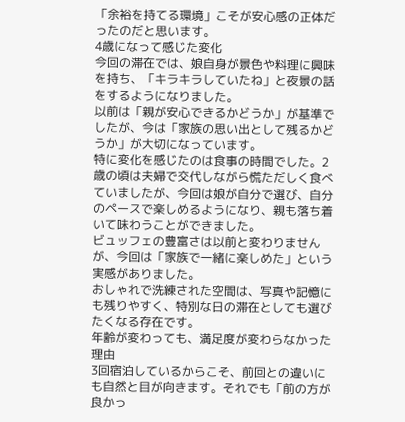「余裕を持てる環境」こそが安心感の正体だったのだと思います。
4歳になって感じた変化
今回の滞在では、娘自身が景色や料理に興味を持ち、「キラキラしていたね」と夜景の話をするようになりました。
以前は「親が安心できるかどうか」が基準でしたが、今は「家族の思い出として残るかどうか」が大切になっています。
特に変化を感じたのは食事の時間でした。2歳の頃は夫婦で交代しながら慌ただしく食べていましたが、今回は娘が自分で選び、自分のペースで楽しめるようになり、親も落ち着いて味わうことができました。
ビュッフェの豊富さは以前と変わりませんが、今回は「家族で一緒に楽しめた」という実感がありました。
おしゃれで洗練された空間は、写真や記憶にも残りやすく、特別な日の滞在としても選びたくなる存在です。
年齢が変わっても、満足度が変わらなかった理由
3回宿泊しているからこそ、前回との違いにも自然と目が向きます。それでも「前の方が良かっ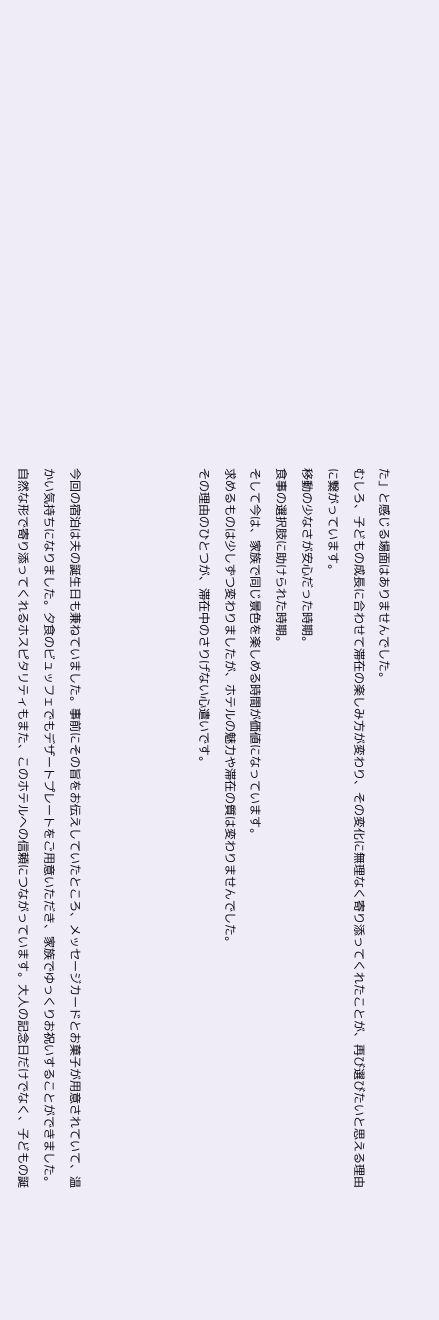た」と感じる場面はありませんでした。
むしろ、子どもの成長に合わせて滞在の楽しみ方が変わり、その変化に無理なく寄り添ってくれたことが、再び選びたいと思える理由に繋がっています。
移動の少なさが安心だった時期。
食事の選択肢に助けられた時期。
そして今は、家族で同じ景色を楽しめる時間が価値になっています。
求めるものは少しずつ変わりましたが、ホテルの魅力や滞在の質は変わりませんでした。
その理由のひとつが、滞在中のさりげない心遣いです。




今回の宿泊は夫の誕生日も兼ねていました。事前にその旨をお伝えしていたところ、メッセージカードとお菓子が用意されていて、温かい気持ちになりました。夕食のビュッフェでもデザートプレートをご用意いただき、家族でゆっくりお祝いすることができました。
自然な形で寄り添ってくれるホスピタリティもまた、このホテルへの信頼につながっています。大人の記念日だけでなく、子どもの誕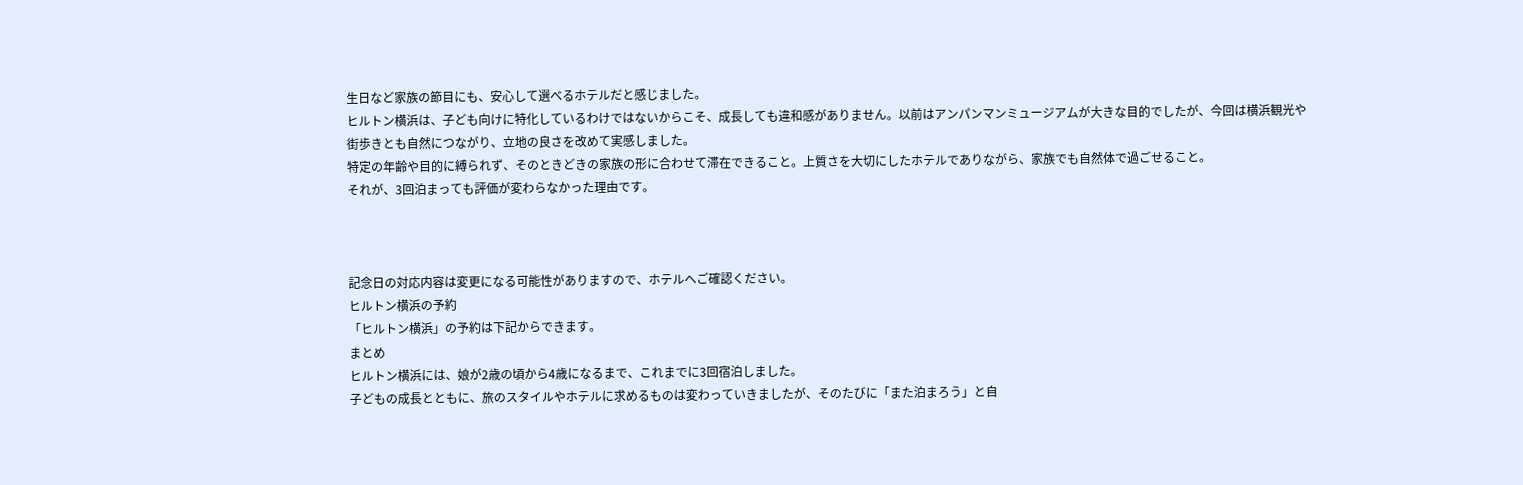生日など家族の節目にも、安心して選べるホテルだと感じました。
ヒルトン横浜は、子ども向けに特化しているわけではないからこそ、成長しても違和感がありません。以前はアンパンマンミュージアムが大きな目的でしたが、今回は横浜観光や街歩きとも自然につながり、立地の良さを改めて実感しました。
特定の年齢や目的に縛られず、そのときどきの家族の形に合わせて滞在できること。上質さを大切にしたホテルでありながら、家族でも自然体で過ごせること。
それが、3回泊まっても評価が変わらなかった理由です。



記念日の対応内容は変更になる可能性がありますので、ホテルへご確認ください。
ヒルトン横浜の予約
「ヒルトン横浜」の予約は下記からできます。
まとめ
ヒルトン横浜には、娘が2歳の頃から4歳になるまで、これまでに3回宿泊しました。
子どもの成長とともに、旅のスタイルやホテルに求めるものは変わっていきましたが、そのたびに「また泊まろう」と自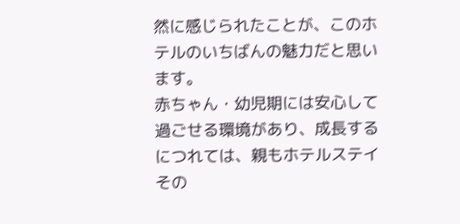然に感じられたことが、このホテルのいちばんの魅力だと思います。
赤ちゃん・幼児期には安心して過ごせる環境があり、成長するにつれては、親もホテルステイその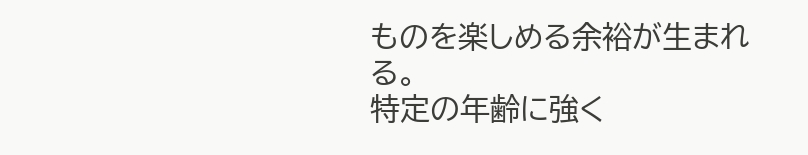ものを楽しめる余裕が生まれる。
特定の年齢に強く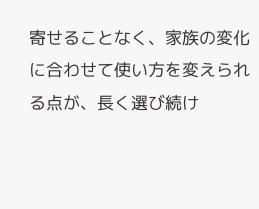寄せることなく、家族の変化に合わせて使い方を変えられる点が、長く選び続け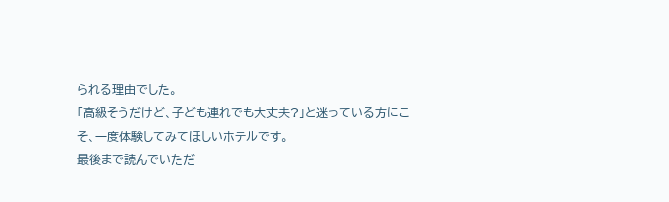られる理由でした。
「高級そうだけど、子ども連れでも大丈夫?」と迷っている方にこそ、一度体験してみてほしいホテルです。
最後まで読んでいただ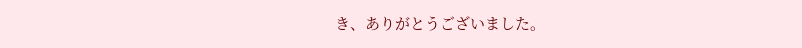き、ありがとうございました。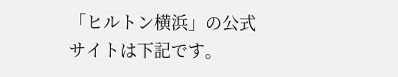「ヒルトン横浜」の公式サイトは下記です。